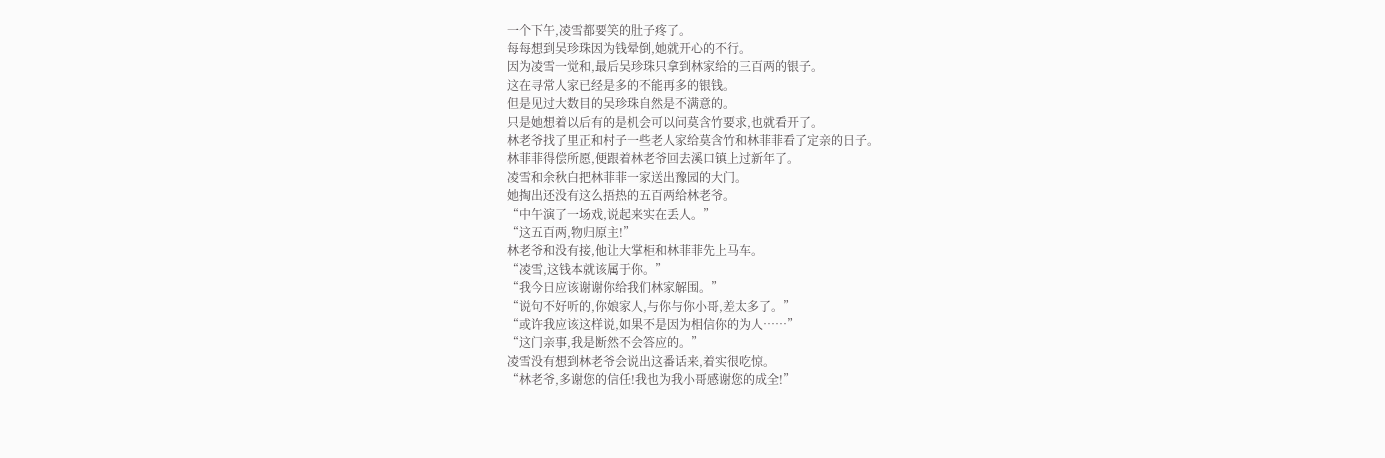一个下午,凌雪都要笑的肚子疼了。
每每想到吴珍珠因为钱晕倒,她就开心的不行。
因为凌雪一觉和,最后吴珍珠只拿到林家给的三百两的银子。
这在寻常人家已经是多的不能再多的银钱。
但是见过大数目的吴珍珠自然是不满意的。
只是她想着以后有的是机会可以问莫含竹要求,也就看开了。
林老爷找了里正和村子一些老人家给莫含竹和林菲菲看了定亲的日子。
林菲菲得偿所愿,便跟着林老爷回去溪口镇上过新年了。
凌雪和余秋白把林菲菲一家送出豫园的大门。
她掏出还没有这么捂热的五百两给林老爷。
“中午演了一场戏,说起来实在丢人。”
“这五百两,物归原主!”
林老爷和没有接,他让大掌柜和林菲菲先上马车。
“凌雪,这钱本就该属于你。”
“我今日应该谢谢你给我们林家解围。”
“说句不好听的,你娘家人,与你与你小哥,差太多了。”
“或许我应该这样说,如果不是因为相信你的为人……”
“这门亲事,我是断然不会答应的。”
凌雪没有想到林老爷会说出这番话来,着实很吃惊。
“林老爷,多谢您的信任!我也为我小哥感谢您的成全!”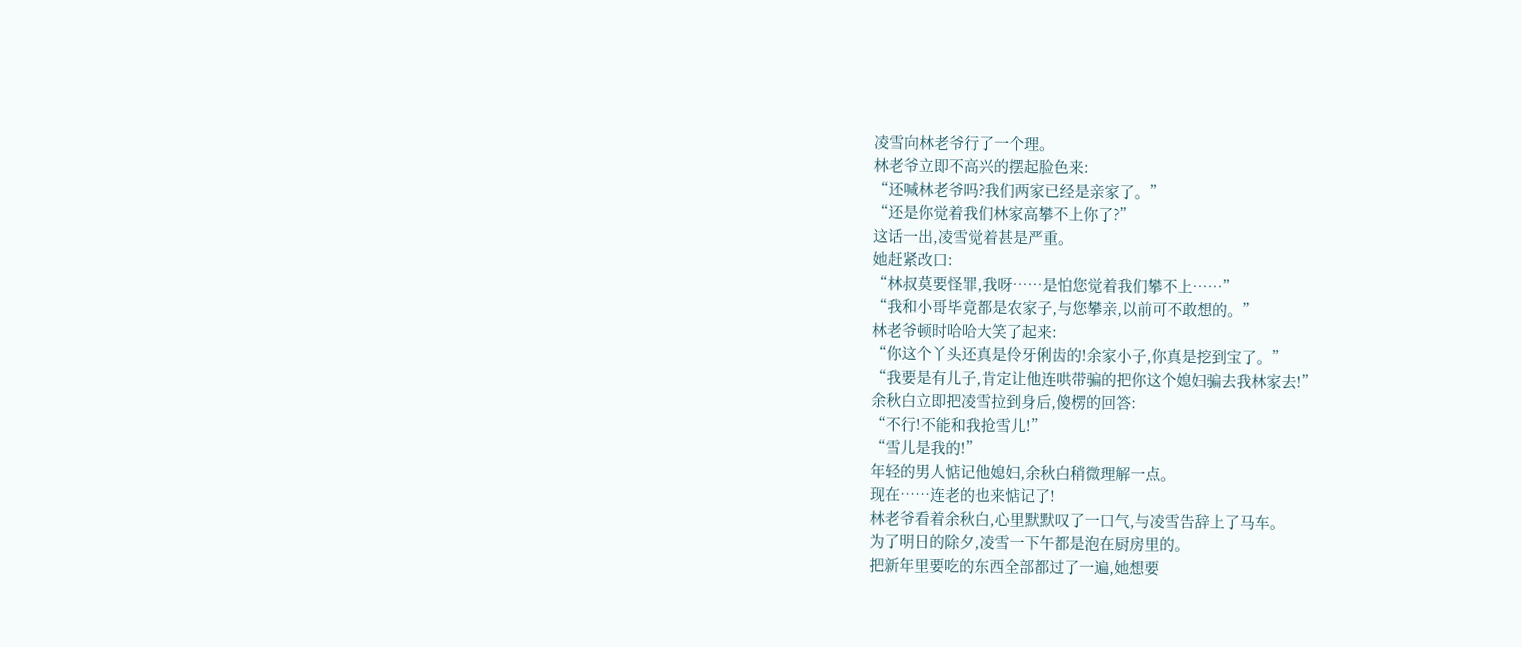凌雪向林老爷行了一个理。
林老爷立即不高兴的摆起脸色来:
“还喊林老爷吗?我们两家已经是亲家了。”
“还是你觉着我们林家高攀不上你了?”
这话一出,凌雪觉着甚是严重。
她赶紧改口:
“林叔莫要怪罪,我呀……是怕您觉着我们攀不上……”
“我和小哥毕竟都是农家子,与您攀亲,以前可不敢想的。”
林老爷顿时哈哈大笑了起来:
“你这个丫头还真是伶牙俐齿的!余家小子,你真是挖到宝了。”
“我要是有儿子,肯定让他连哄带骗的把你这个媳妇骗去我林家去!”
余秋白立即把凌雪拉到身后,傻楞的回答:
“不行!不能和我抢雪儿!”
“雪儿是我的!”
年轻的男人惦记他媳妇,余秋白稍微理解一点。
现在……连老的也来惦记了!
林老爷看着余秋白,心里默默叹了一口气,与凌雪告辞上了马车。
为了明日的除夕,凌雪一下午都是泡在厨房里的。
把新年里要吃的东西全部都过了一遍,她想要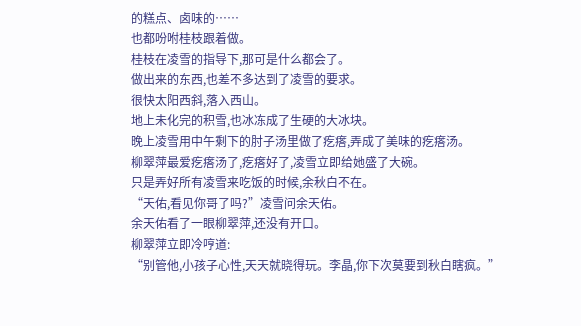的糕点、卤味的……
也都吩咐桂枝跟着做。
桂枝在凌雪的指导下,那可是什么都会了。
做出来的东西,也差不多达到了凌雪的要求。
很快太阳西斜,落入西山。
地上未化完的积雪,也冰冻成了生硬的大冰块。
晚上凌雪用中午剩下的肘子汤里做了疙瘩,弄成了美味的疙瘩汤。
柳翠萍最爱疙瘩汤了,疙瘩好了,凌雪立即给她盛了大碗。
只是弄好所有凌雪来吃饭的时候,余秋白不在。
“天佑,看见你哥了吗?”凌雪问余天佑。
余天佑看了一眼柳翠萍,还没有开口。
柳翠萍立即冷哼道:
“别管他,小孩子心性,天天就晓得玩。李晶,你下次莫要到秋白瞎疯。”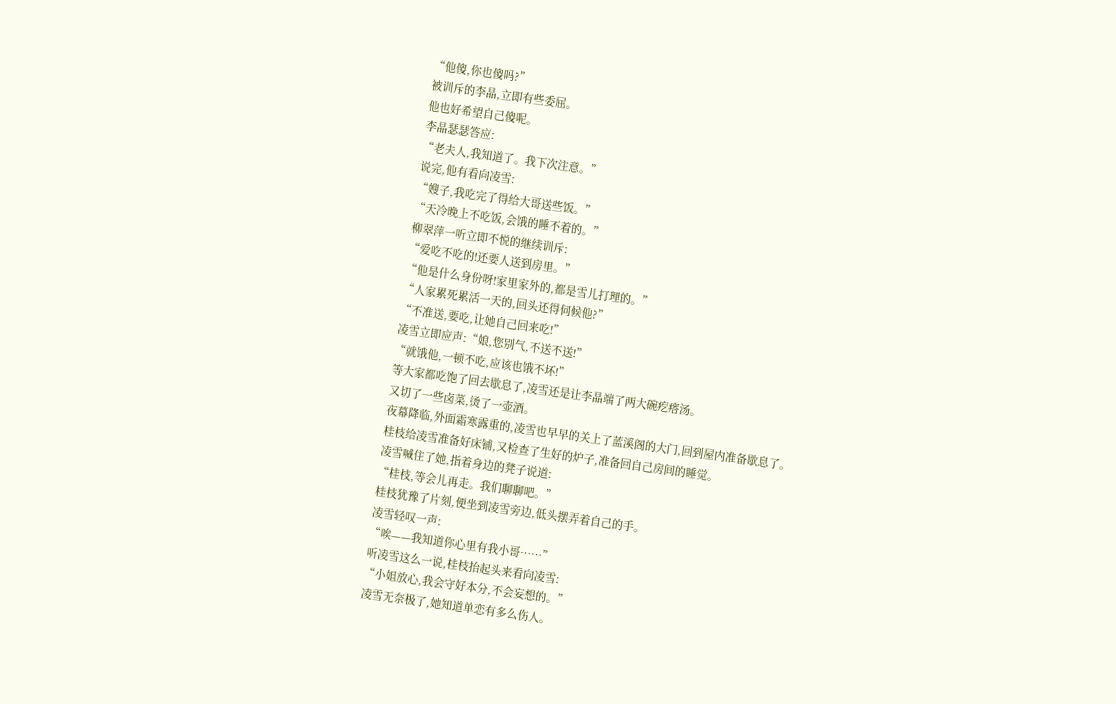“他傻,你也傻吗?”
被训斥的李晶,立即有些委屈。
他也好希望自己傻呢。
李晶瑟瑟答应:
“老夫人,我知道了。我下次注意。”
说完,他有看向凌雪:
“嫂子,我吃完了得给大哥送些饭。”
“天冷晚上不吃饭,会饿的睡不着的。”
柳翠萍一听立即不悦的继续训斥:
“爱吃不吃的!还要人送到房里。”
“他是什么身份呀!家里家外的,都是雪儿打理的。”
“人家累死累活一天的,回头还得伺候他?”
“不准送,要吃,让她自己回来吃!”
凌雪立即应声:“娘,您别气,不送不送!”
“就饿他,一顿不吃,应该也饿不坏!”
等大家都吃饱了回去歇息了,凌雪还是让李晶端了两大碗疙瘩汤。
又切了一些卤菜,烫了一壶酒。
夜幕降临,外面霜寒露重的,凌雪也早早的关上了蓝溪阁的大门,回到屋内准备歇息了。
桂枝给凌雪准备好床铺,又检查了生好的炉子,准备回自己房间的睡觉。
凌雪喊住了她,指着身边的凳子说道:
“桂枝,等会儿再走。我们聊聊吧。”
桂枝犹豫了片刻,便坐到凌雪旁边,低头摆弄着自己的手。
凌雪轻叹一声:
“唉——我知道你心里有我小哥……”
听凌雪这么一说,桂枝抬起头来看向凌雪:
“小姐放心,我会守好本分,不会妄想的。”
凌雪无奈极了,她知道单恋有多么伤人。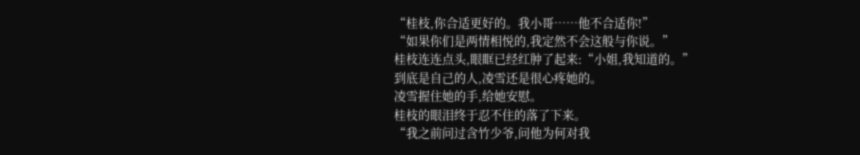“桂枝,你合适更好的。我小哥……他不合适你!”
“如果你们是两情相悦的,我定然不会这般与你说。”
桂枝连连点头,眼眶已经红肿了起来:“小姐,我知道的。”
到底是自己的人,凌雪还是很心疼她的。
凌雪握住她的手,给她安慰。
桂枝的眼泪终于忍不住的落了下来。
“我之前问过含竹少爷,问他为何对我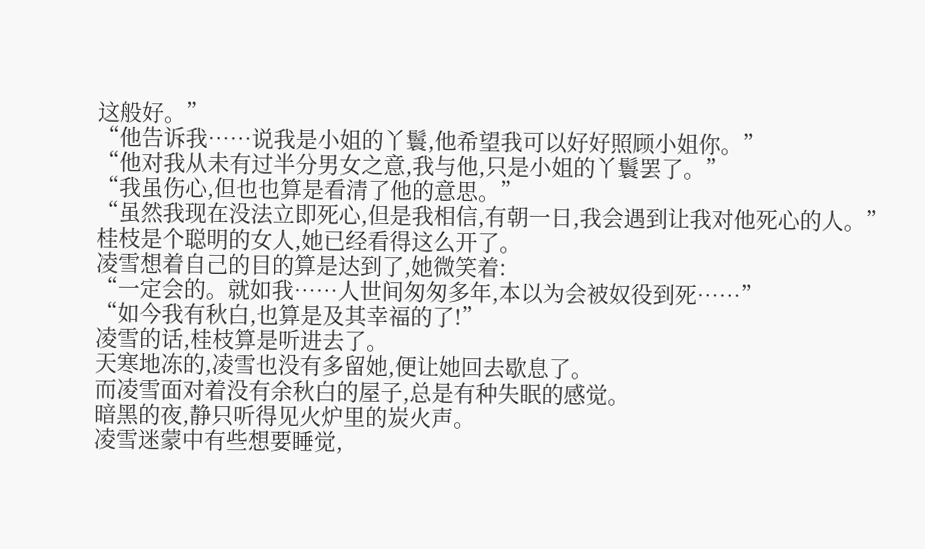这般好。”
“他告诉我……说我是小姐的丫鬟,他希望我可以好好照顾小姐你。”
“他对我从未有过半分男女之意,我与他,只是小姐的丫鬟罢了。”
“我虽伤心,但也也算是看清了他的意思。”
“虽然我现在没法立即死心,但是我相信,有朝一日,我会遇到让我对他死心的人。”
桂枝是个聪明的女人,她已经看得这么开了。
凌雪想着自己的目的算是达到了,她微笑着:
“一定会的。就如我……人世间匆匆多年,本以为会被奴役到死……”
“如今我有秋白,也算是及其幸福的了!”
凌雪的话,桂枝算是听进去了。
天寒地冻的,凌雪也没有多留她,便让她回去歇息了。
而凌雪面对着没有余秋白的屋子,总是有种失眠的感觉。
暗黑的夜,静只听得见火炉里的炭火声。
凌雪迷蒙中有些想要睡觉,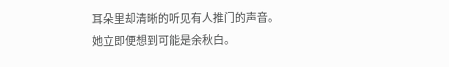耳朵里却清晰的听见有人推门的声音。
她立即便想到可能是余秋白。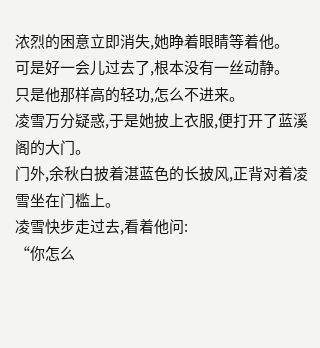浓烈的困意立即消失,她睁着眼睛等着他。
可是好一会儿过去了,根本没有一丝动静。
只是他那样高的轻功,怎么不进来。
凌雪万分疑惑,于是她披上衣服,便打开了蓝溪阁的大门。
门外,余秋白披着湛蓝色的长披风,正背对着凌雪坐在门槛上。
凌雪快步走过去,看着他问:
“你怎么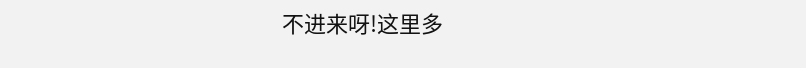不进来呀!这里多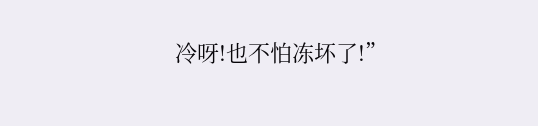冷呀!也不怕冻坏了!”